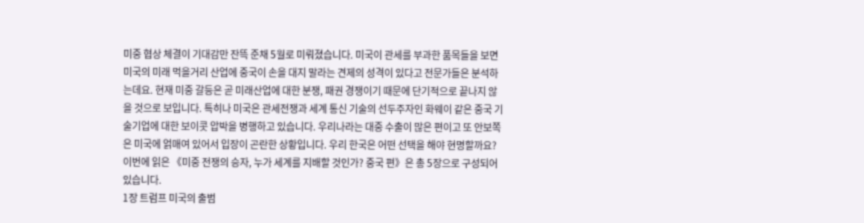미중 협상 체결이 기대감만 잔뜩 준채 5월로 미뤄졌습니다. 미국이 관세를 부과한 품목들을 보면 미국의 미래 먹을거리 산업에 중국이 손을 대지 말라는 견제의 성격이 있다고 전문가들은 분석하는데요. 현재 미중 갈등은 곧 미래산업에 대한 분쟁, 패권 경쟁이기 때문에 단기적으로 끝나지 않을 것으로 보입니다. 특히나 미국은 관세전쟁과 세계 통신 기술의 선두주자인 화웨이 같은 중국 기술기업에 대한 보이콧 압박을 병행하고 있습니다. 우리나라는 대중 수출이 많은 편이고 또 안보쪽은 미국에 얽매여 있어서 입장이 곤란한 상황입니다. 우리 한국은 어떤 선택을 해야 현명할까요? 이번에 읽은 《미중 전쟁의 승자, 누가 세계를 지배할 것인가? 중국 편》은 총 5장으로 구성되어 있습니다.
1장 트럼프 미국의 출범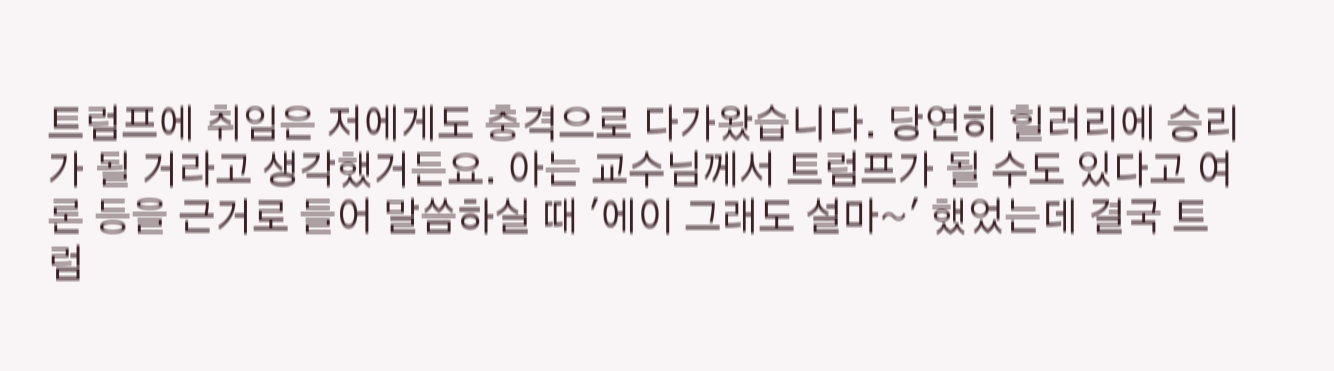트럼프에 취임은 저에게도 충격으로 다가왔습니다. 당연히 힐러리에 승리가 될 거라고 생각했거든요. 아는 교수님께서 트럼프가 될 수도 있다고 여론 등을 근거로 들어 말씀하실 때 '에이 그래도 설마~' 했었는데 결국 트럼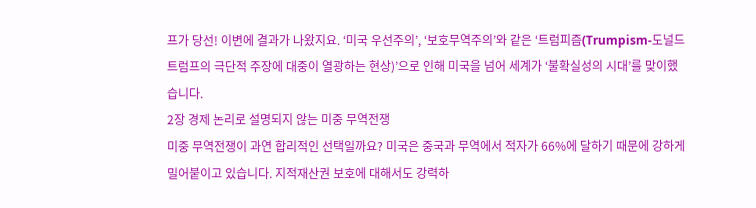프가 당선! 이변에 결과가 나왔지요. ‘미국 우선주의’, ‘보호무역주의’와 같은 ‘트럼피즘(Trumpism-도널드트럼프의 극단적 주장에 대중이 열광하는 현상)’으로 인해 미국을 넘어 세계가 ‘불확실성의 시대’를 맞이했습니다.
2장 경제 논리로 설명되지 않는 미중 무역전쟁
미중 무역전쟁이 과연 합리적인 선택일까요? 미국은 중국과 무역에서 적자가 66%에 달하기 때문에 강하게 밀어붙이고 있습니다. 지적재산권 보호에 대해서도 강력하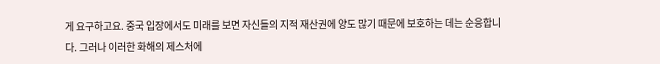게 요구하고요. 중국 입장에서도 미래를 보면 자신들의 지적 재산권에 양도 많기 때문에 보호하는 데는 순응합니다. 그러나 이러한 화해의 제스처에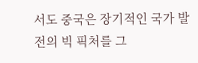서도 중국은 장기적인 국가 발전의 빅 픽처를 그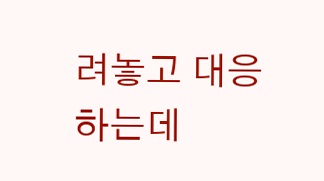려놓고 대응하는데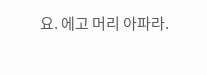요. 에고 머리 아파라.